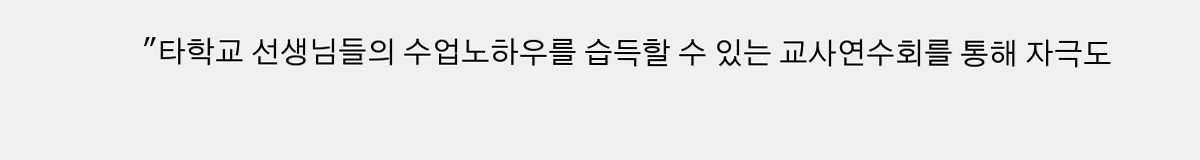"타학교 선생님들의 수업노하우를 습득할 수 있는 교사연수회를 통해 자극도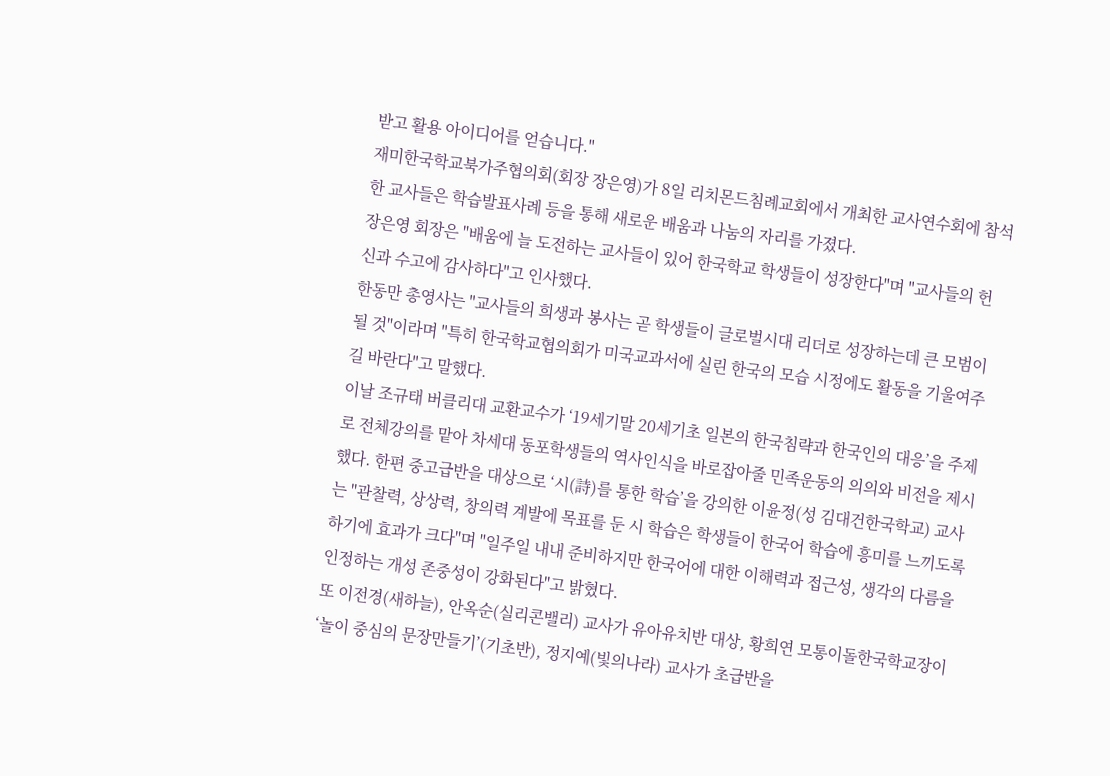받고 활용 아이디어를 얻습니다."
재미한국학교북가주협의회(회장 장은영)가 8일 리치몬드침례교회에서 개최한 교사연수회에 참석한 교사들은 학습발표사례 등을 통해 새로운 배움과 나눔의 자리를 가졌다.
장은영 회장은 "배움에 늘 도전하는 교사들이 있어 한국학교 학생들이 성장한다"며 "교사들의 헌신과 수고에 감사하다"고 인사했다.
한동만 총영사는 "교사들의 희생과 봉사는 곧 학생들이 글로벌시대 리더로 성장하는데 큰 모범이 될 것"이라며 "특히 한국학교협의회가 미국교과서에 실린 한국의 모습 시정에도 활동을 기울여주길 바란다"고 말했다.
이날 조규태 버클리대 교환교수가 ‘19세기말 20세기초 일본의 한국침략과 한국인의 대응’을 주제로 전체강의를 맡아 차세대 동포학생들의 역사인식을 바로잡아줄 민족운동의 의의와 비전을 제시했다. 한편 중고급반을 대상으로 ‘시(詩)를 통한 학습’을 강의한 이윤정(성 김대건한국학교) 교사는 "관찰력, 상상력, 창의력 계발에 목표를 둔 시 학습은 학생들이 한국어 학습에 흥미를 느끼도록 하기에 효과가 크다"며 "일주일 내내 준비하지만 한국어에 대한 이해력과 접근성, 생각의 다름을 인정하는 개성 존중성이 강화된다"고 밝혔다.
또 이전경(새하늘), 안옥순(실리콘밸리) 교사가 유아유치반 대상, 황희연 모통이돌한국학교장이 ‘놀이 중심의 문장만들기’(기초반), 정지예(빛의나라) 교사가 초급반을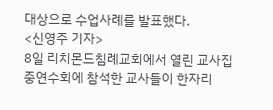대상으로 수업사례를 발표했다.
<신영주 기자>
8일 리치몬드침례교회에서 열린 교사집중연수회에 참석한 교사들이 한자리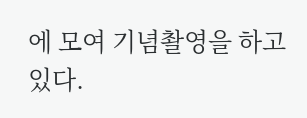에 모여 기념촬영을 하고 있다.